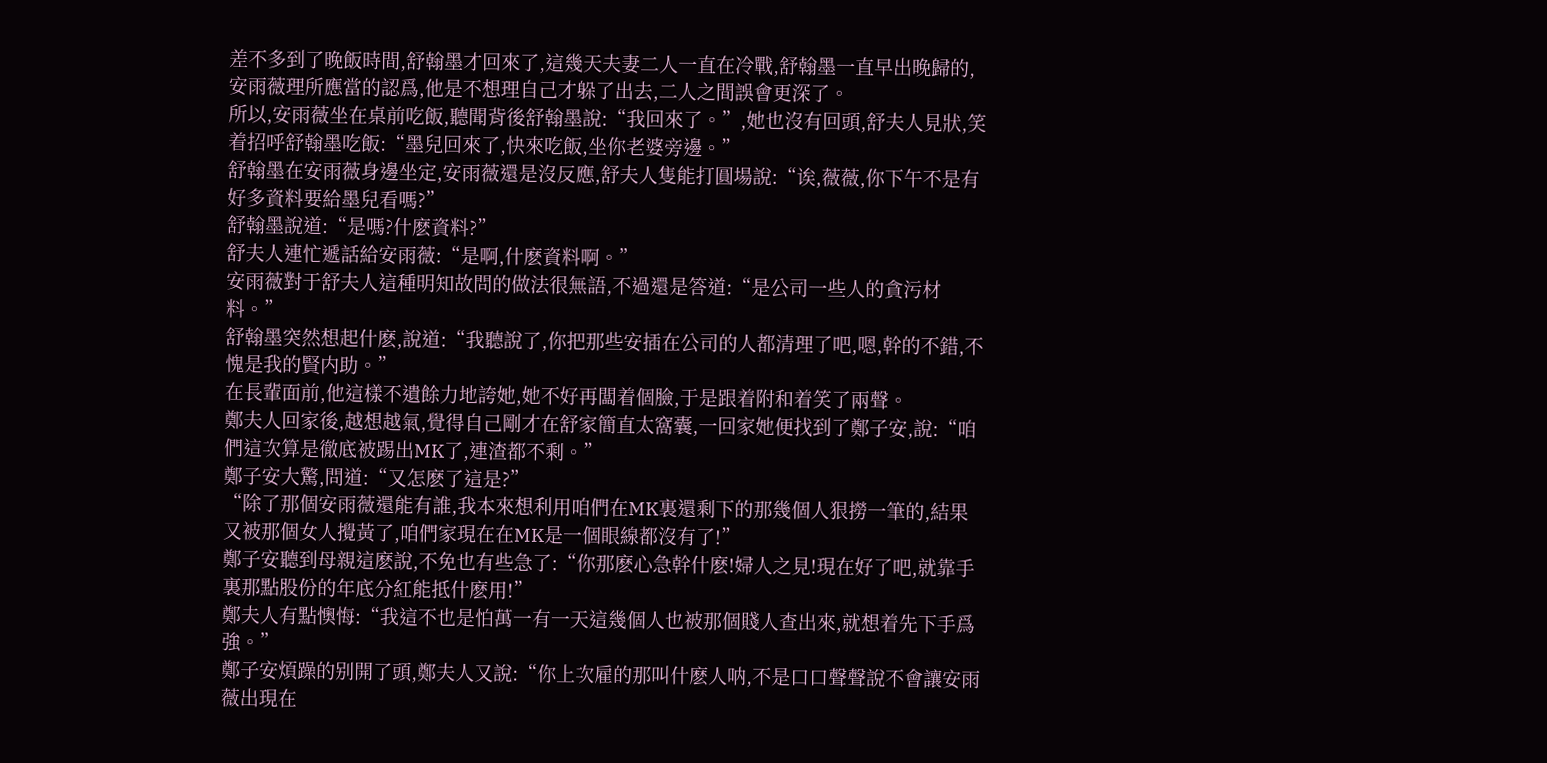差不多到了晚飯時間,舒翰墨才回來了,這幾天夫妻二人一直在冷戰,舒翰墨一直早出晚歸的,安雨薇理所應當的認爲,他是不想理自己才躲了出去,二人之間誤會更深了。
所以,安雨薇坐在桌前吃飯,聽聞背後舒翰墨說:“我回來了。”,她也沒有回頭,舒夫人見狀,笑着招呼舒翰墨吃飯:“墨兒回來了,快來吃飯,坐你老婆旁邊。”
舒翰墨在安雨薇身邊坐定,安雨薇還是沒反應,舒夫人隻能打圓場說:“诶,薇薇,你下午不是有好多資料要給墨兒看嗎?”
舒翰墨說道:“是嗎?什麽資料?”
舒夫人連忙遞話給安雨薇:“是啊,什麽資料啊。”
安雨薇對于舒夫人這種明知故問的做法很無語,不過還是答道:“是公司一些人的貪污材料。”
舒翰墨突然想起什麽,說道:“我聽說了,你把那些安插在公司的人都清理了吧,嗯,幹的不錯,不愧是我的賢内助。”
在長輩面前,他這樣不遺餘力地誇她,她不好再闆着個臉,于是跟着附和着笑了兩聲。
鄭夫人回家後,越想越氣,覺得自己剛才在舒家簡直太窩囊,一回家她便找到了鄭子安,說:“咱們這次算是徹底被踢出MK了,連渣都不剩。”
鄭子安大驚,問道:“又怎麽了這是?”
“除了那個安雨薇還能有誰,我本來想利用咱們在MK裏還剩下的那幾個人狠撈一筆的,結果又被那個女人攪黃了,咱們家現在在MK是一個眼線都沒有了!”
鄭子安聽到母親這麽說,不免也有些急了:“你那麽心急幹什麽!婦人之見!現在好了吧,就靠手裏那點股份的年底分紅能抵什麽用!”
鄭夫人有點懊悔:“我這不也是怕萬一有一天這幾個人也被那個賤人查出來,就想着先下手爲強。”
鄭子安煩躁的别開了頭,鄭夫人又說:“你上次雇的那叫什麽人呐,不是口口聲聲說不會讓安雨薇出現在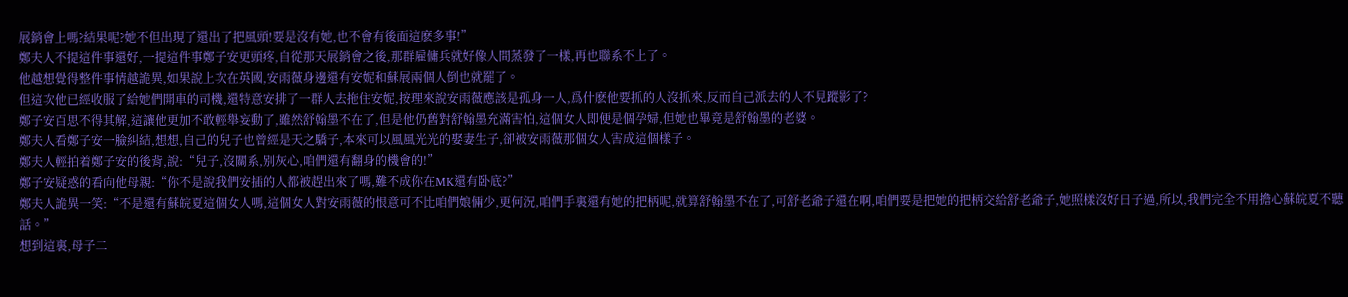展銷會上嗎?結果呢?她不但出現了還出了把風頭!要是沒有她,也不會有後面這麽多事!”
鄭夫人不提這件事還好,一提這件事鄭子安更頭疼,自從那天展銷會之後,那群雇傭兵就好像人間蒸發了一樣,再也聯系不上了。
他越想覺得整件事情越詭異,如果說上次在英國,安雨薇身邊還有安妮和蘇展兩個人倒也就罷了。
但這次他已經收服了給她們開車的司機,還特意安排了一群人去拖住安妮,按理來說安雨薇應該是孤身一人,爲什麽他要抓的人沒抓來,反而自己派去的人不見蹤影了?
鄭子安百思不得其解,這讓他更加不敢輕舉妄動了,雖然舒翰墨不在了,但是他仍舊對舒翰墨充滿害怕,這個女人即便是個孕婦,但她也畢竟是舒翰墨的老婆。
鄭夫人看鄭子安一臉糾結,想想,自己的兒子也曾經是天之驕子,本來可以風風光光的娶妻生子,卻被安雨薇那個女人害成這個樣子。
鄭夫人輕拍着鄭子安的後背,說:“兒子,沒關系,别灰心,咱們還有翻身的機會的!”
鄭子安疑惑的看向他母親:“你不是說我們安插的人都被趕出來了嗎,難不成你在MK還有卧底?”
鄭夫人詭異一笑:“不是還有蘇皖夏這個女人嗎,這個女人對安雨薇的恨意可不比咱們娘倆少,更何況,咱們手裏還有她的把柄呢,就算舒翰墨不在了,可舒老爺子還在啊,咱們要是把她的把柄交給舒老爺子,她照樣沒好日子過,所以,我們完全不用擔心蘇皖夏不聽話。”
想到這裏,母子二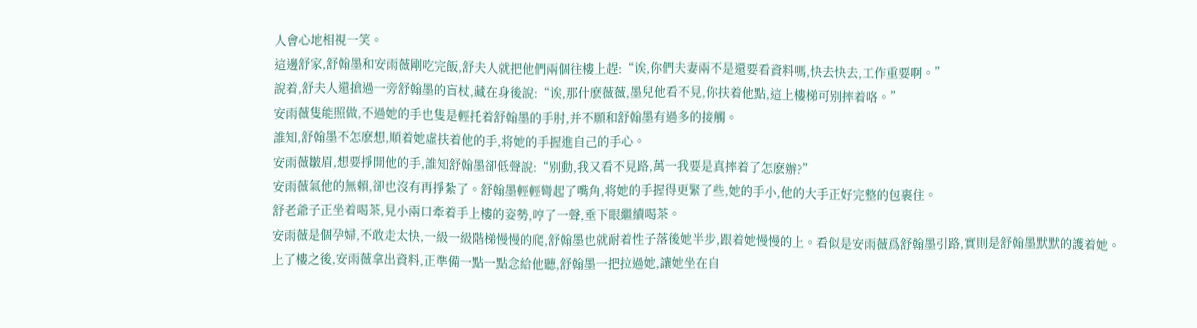人會心地相視一笑。
這邊舒家,舒翰墨和安雨薇剛吃完飯,舒夫人就把他們兩個往樓上趕:“诶,你們夫妻兩不是還要看資料嗎,快去快去,工作重要啊。”
說着,舒夫人還搶過一旁舒翰墨的盲杖,藏在身後說:“诶,那什麽薇薇,墨兒他看不見,你扶着他點,這上樓梯可别摔着咯。”
安雨薇隻能照做,不過她的手也隻是輕托着舒翰墨的手肘,并不願和舒翰墨有過多的接觸。
誰知,舒翰墨不怎麽想,順着她虛扶着他的手,将她的手握進自己的手心。
安雨薇皺眉,想要掙開他的手,誰知舒翰墨卻低聲說:“别動,我又看不見路,萬一我要是真摔着了怎麽辦?”
安雨薇氣他的無賴,卻也沒有再掙紮了。舒翰墨輕輕彎起了嘴角,将她的手握得更緊了些,她的手小,他的大手正好完整的包裹住。
舒老爺子正坐着喝茶,見小兩口牽着手上樓的姿勢,哼了一聲,垂下眼繼續喝茶。
安雨薇是個孕婦,不敢走太快,一級一級階梯慢慢的爬,舒翰墨也就耐着性子落後她半步,跟着她慢慢的上。看似是安雨薇爲舒翰墨引路,實則是舒翰墨默默的護着她。
上了樓之後,安雨薇拿出資料,正準備一點一點念給他聽,舒翰墨一把拉過她,讓她坐在自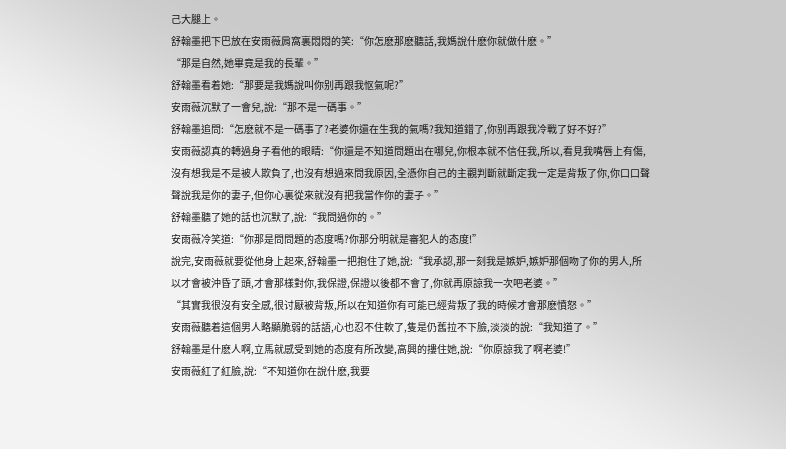己大腿上。
舒翰墨把下巴放在安雨薇肩窩裏悶悶的笑:“你怎麽那麽聽話,我媽說什麽你就做什麽。”
“那是自然,她畢竟是我的長輩。”
舒翰墨看着她:“那要是我媽說叫你别再跟我怄氣呢?”
安雨薇沉默了一會兒,說:“那不是一碼事。”
舒翰墨追問:“怎麽就不是一碼事了?老婆你還在生我的氣嗎?我知道錯了,你别再跟我冷戰了好不好?”
安雨薇認真的轉過身子看他的眼睛:“你還是不知道問題出在哪兒,你根本就不信任我,所以,看見我嘴唇上有傷,沒有想我是不是被人欺負了,也沒有想過來問我原因,全憑你自己的主觀判斷就斷定我一定是背叛了你,你口口聲聲說我是你的妻子,但你心裏從來就沒有把我當作你的妻子。”
舒翰墨聽了她的話也沉默了,說:“我問過你的。”
安雨薇冷笑道:“你那是問問題的态度嗎?你那分明就是審犯人的态度!”
說完,安雨薇就要從他身上起來,舒翰墨一把抱住了她,說:“我承認,那一刻我是嫉妒,嫉妒那個吻了你的男人,所以才會被沖昏了頭,才會那樣對你,我保證,保證以後都不會了,你就再原諒我一次吧老婆。”
“其實我很沒有安全感,很讨厭被背叛,所以在知道你有可能已經背叛了我的時候才會那麽憤怒。”
安雨薇聽着這個男人略顯脆弱的話語,心也忍不住軟了,隻是仍舊拉不下臉,淡淡的說:“我知道了。”
舒翰墨是什麽人啊,立馬就感受到她的态度有所改變,高興的摟住她,說:“你原諒我了啊老婆!”
安雨薇紅了紅臉,說:“不知道你在說什麽,我要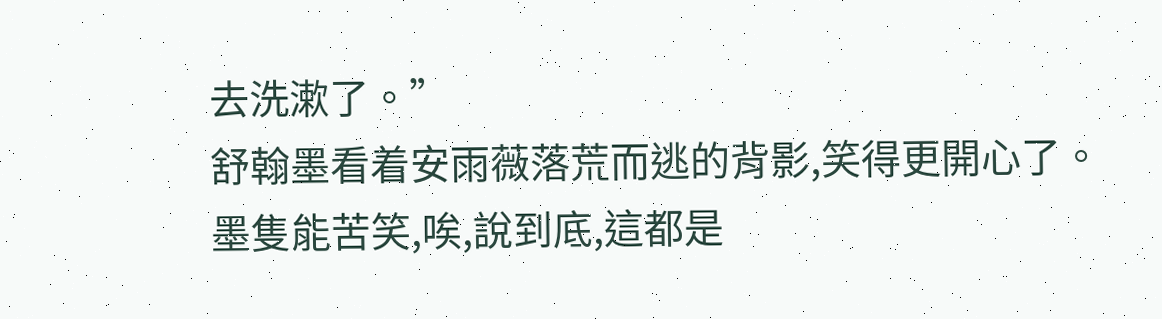去洗漱了。”
舒翰墨看着安雨薇落荒而逃的背影,笑得更開心了。
墨隻能苦笑,唉,說到底,這都是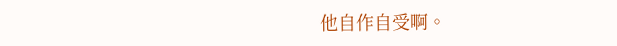他自作自受啊。